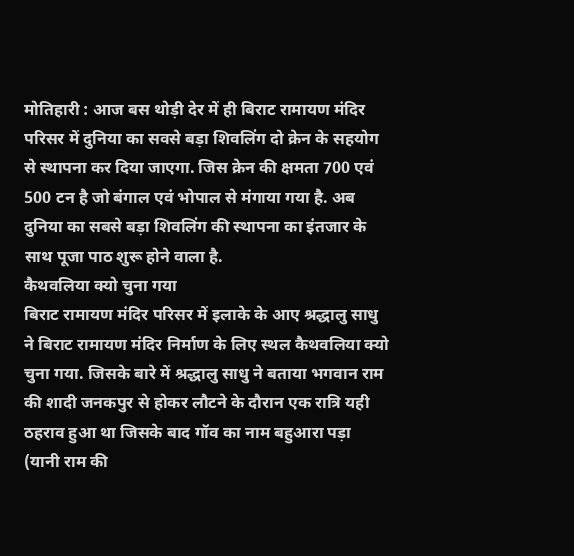मोतिहारी : आज बस थोड़ी देर में ही बिराट रामायण मंदिर परिसर में दुनिया का सवसे बड़ा शिवलिंग दो क्रेन के सहयोग से स्थापना कर दिया जाएगा. जिस क्रेन की क्षमता 700 एवं 500 टन है जो बंगाल एवं भोपाल से मंगाया गया है. अब दुनिया का सबसे बड़ा शिवलिंग की स्थापना का इंतजार के साथ पूजा पाठ शुरू होने वाला है.
कैथवलिया क्यो चुना गया
बिराट रामायण मंदिर परिसर में इलाके के आए श्रद्धालु साधु ने बिराट रामायण मंदिर निर्माण के लिए स्थल कैथवलिया क्यो चुना गया. जिसके बारे में श्रद्धालु साधु ने बताया भगवान राम की शादी जनकपुर से होकर लौटने के दौरान एक रात्रि यही ठहराव हुआ था जिसके बाद गॉव का नाम बहुआरा पड़ा (यानी राम की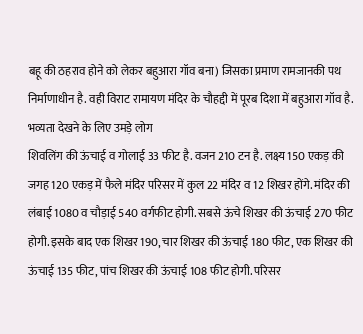बहू की ठहराव होने को लेकर बहुआरा गॉव बना) जिसका प्रमाण रामजानकी पथ निर्माणाधीन है. वही विराट रामायण मंदिर के चौहद्दी में पूरब दिशा में बहुआरा गॉव है.
भव्यता देखने के लिए उमड़े लोग
शिवलिंग की ऊंचाई व गोलाई 33 फीट है. वजन 210 टन है. लक्ष्य 150 एकड़ की जगह 120 एकड़ में फैले मंदिर परिसर में कुल 22 मंदिर व 12 शिखर होंगे. मंदिर की लंबाई 1080 व चौड़ाई 540 वर्गफीट होगी. सबसे ऊंचे शिखर की ऊंचाई 270 फीट होगी. इसके बाद एक शिखर 190, चार शिखर की ऊंचाई 180 फीट, एक शिखर की ऊंचाई 135 फीट, पांच शिखर की ऊंचाई 108 फीट होगी. परिसर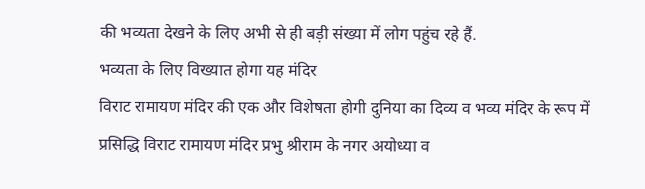की भव्यता देखने के लिए अभी से ही बड़ी संख्या में लोग पहुंच रहे हैं.
भव्यता के लिए विख्यात होगा यह मंदिर
विराट रामायण मंदिर की एक और विशेषता होगी दुनिया का दिव्य व भव्य मंदिर के रूप में प्रसिद्धि विराट रामायण मंदिर प्रभु श्रीराम के नगर अयोध्या व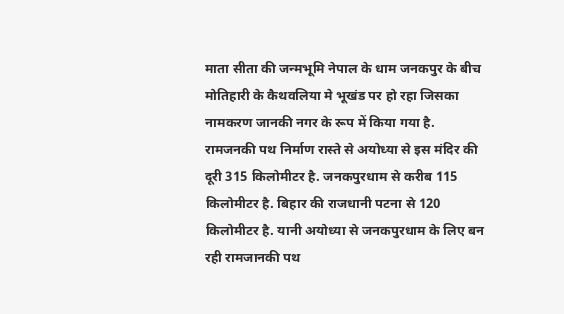माता सीता की जन्मभूमि नेपाल के धाम जनकपुर के बीच मोतिहारी के कैथवलिया मे भूखंड पर हो रहा जिसका नामकरण जानकी नगर के रूप में किया गया है. रामजनकी पथ निर्माण रास्ते से अयोध्या से इस मंदिर की दूरी 315 किलोमीटर है. जनकपुरधाम से करीब 115 किलोमीटर है. बिहार की राजधानी पटना से 120 किलोमीटर है. यानी अयोध्या से जनकपुरधाम के लिए बन रही रामजानकी पथ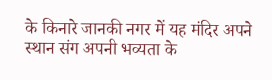के किनारे जानकी नगर में यह मंदिर अपने स्थान संग अपनी भव्यता के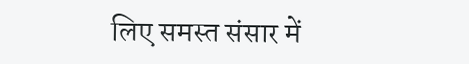लिए समस्त संसार में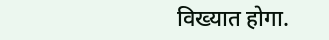विख्यात होगा.